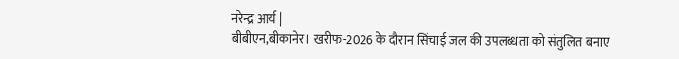नरेन्द्र आर्य |
बीबीएन,बीकानेर। खरीफ-2026 के दौरान सिंचाई जल की उपलब्धता को संतुलित बनाए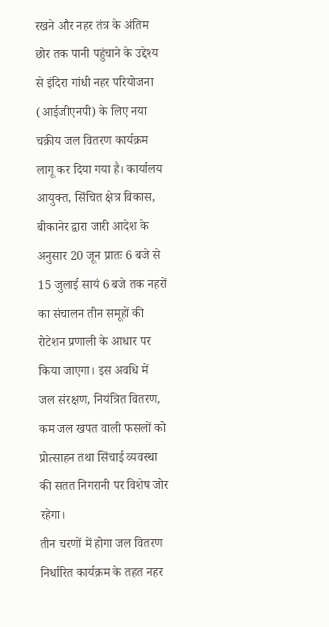रखने और नहर तंत्र के अंतिम छोर तक पानी पहुंचाने के उद्देश्य से इंदिरा गांधी नहर परियोजना (आईजीएनपी) के लिए नया चक्रीय जल वितरण कार्यक्रम लागू कर दिया गया है। कार्यालय आयुक्त, सिंचित क्षेत्र विकास, बीकानेर द्वारा जारी आदेश के अनुसार 20 जून प्रातः 6 बजे से 15 जुलाई सायं 6 बजे तक नहरों का संचालन तीन समूहों की रोटेशन प्रणाली के आधार पर किया जाएगा। इस अवधि में जल संरक्षण, नियंत्रित वितरण, कम जल खपत वाली फसलों को प्रोत्साहन तथा सिंचाई व्यवस्था की सतत निगरानी पर विशेष जोर रहेगा।
तीन चरणों में होगा जल वितरण
निर्धारित कार्यक्रम के तहत नहर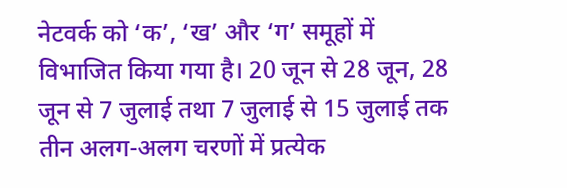नेटवर्क को ‘क’, ‘ख’ और ‘ग’ समूहों में विभाजित किया गया है। 20 जून से 28 जून, 28 जून से 7 जुलाई तथा 7 जुलाई से 15 जुलाई तक तीन अलग-अलग चरणों में प्रत्येक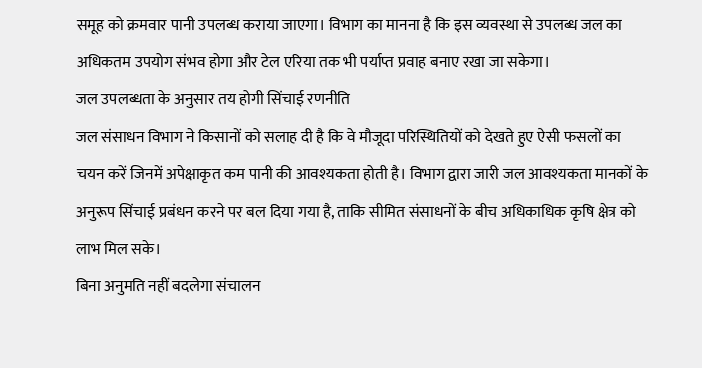समूह को क्रमवार पानी उपलब्ध कराया जाएगा। विभाग का मानना है कि इस व्यवस्था से उपलब्ध जल का अधिकतम उपयोग संभव होगा और टेल एरिया तक भी पर्याप्त प्रवाह बनाए रखा जा सकेगा।
जल उपलब्धता के अनुसार तय होगी सिंचाई रणनीति
जल संसाधन विभाग ने किसानों को सलाह दी है कि वे मौजूदा परिस्थितियों को देखते हुए ऐसी फसलों का चयन करें जिनमें अपेक्षाकृत कम पानी की आवश्यकता होती है। विभाग द्वारा जारी जल आवश्यकता मानकों के अनुरूप सिंचाई प्रबंधन करने पर बल दिया गया है, ताकि सीमित संसाधनों के बीच अधिकाधिक कृषि क्षेत्र को लाभ मिल सके।
बिना अनुमति नहीं बदलेगा संचालन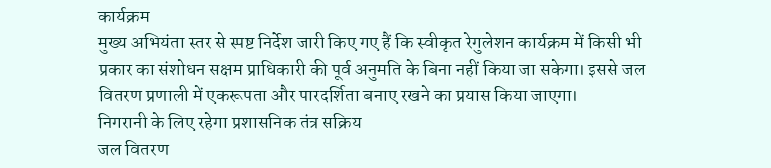कार्यक्रम
मुख्य अभियंता स्तर से स्पष्ट निर्देश जारी किए गए हैं कि स्वीकृत रेगुलेशन कार्यक्रम में किसी भी प्रकार का संशोधन सक्षम प्राधिकारी की पूर्व अनुमति के बिना नहीं किया जा सकेगा। इससे जल वितरण प्रणाली में एकरूपता और पारदर्शिता बनाए रखने का प्रयास किया जाएगा।
निगरानी के लिए रहेगा प्रशासनिक तंत्र सक्रिय
जल वितरण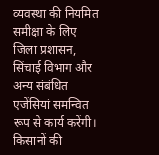व्यवस्था की नियमित समीक्षा के लिए जिला प्रशासन, सिंचाई विभाग और अन्य संबंधित एजेंसियां समन्वित रूप से कार्य करेंगी। किसानों की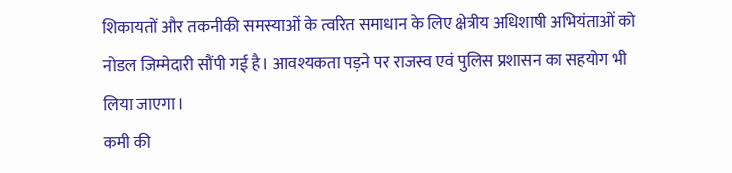शिकायतों और तकनीकी समस्याओं के त्वरित समाधान के लिए क्षेत्रीय अधिशाषी अभियंताओं को नोडल जिम्मेदारी सौंपी गई है। आवश्यकता पड़ने पर राजस्व एवं पुलिस प्रशासन का सहयोग भी लिया जाएगा।
कमी की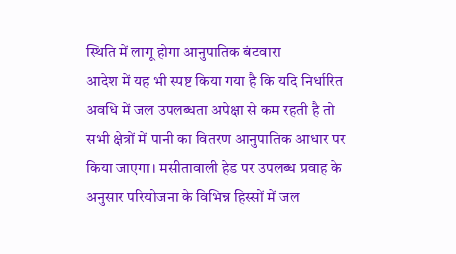स्थिति में लागू होगा आनुपातिक बंटवारा
आदेश में यह भी स्पष्ट किया गया है कि यदि निर्धारित अवधि में जल उपलब्धता अपेक्षा से कम रहती है तो सभी क्षेत्रों में पानी का वितरण आनुपातिक आधार पर किया जाएगा। मसीतावाली हेड पर उपलब्ध प्रवाह के अनुसार परियोजना के विभिन्न हिस्सों में जल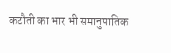कटौती का भार भी समानुपातिक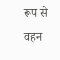रूप से वहन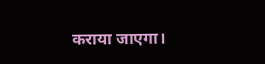कराया जाएगा।